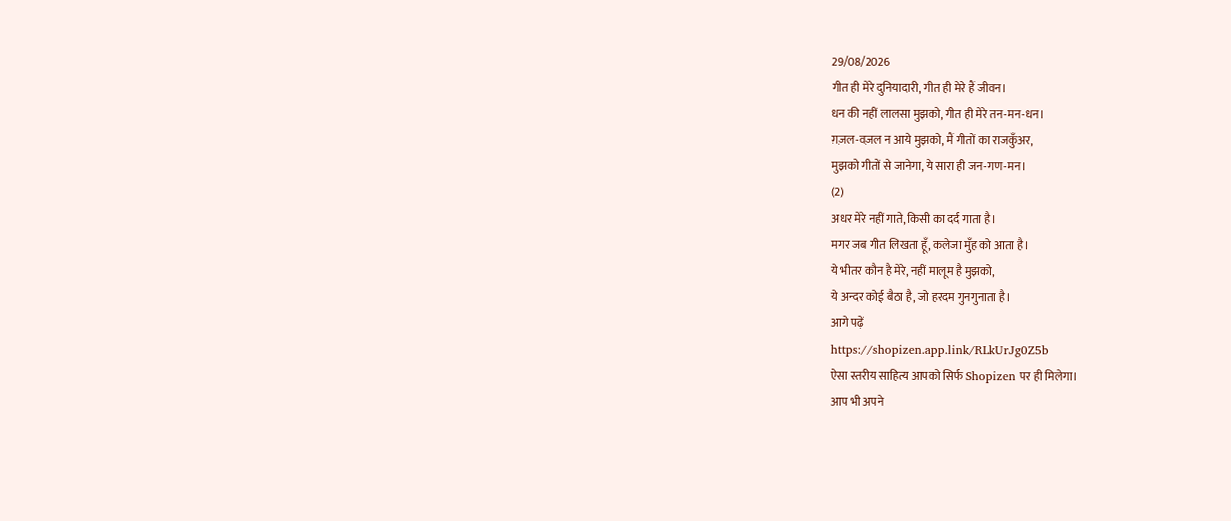29/08/2026
गीत ही मेरे दुनियादारी, गीत ही मेरे हैं जीवन।
धन की नहीं लालसा मुझको, गीत ही मेरे तन-मन-धन।
ग़ज़ल-वज़ल न आये मुझको, मैं गीतों का राजकुँअर,
मुझको गीतों से जानेगा, ये सारा ही जन-गण-मन।
(2)
अधर मेरे नहीं गाते, किसी का दर्द गाता है।
मगर जब गीत लिखता हूँ, कलेजा मुँह को आता है।
ये भीतर कौन है मेरे, नहीं मालूम है मुझको,
ये अन्दर कोई बैठा है, जो हरदम गुनगुनाता है।
आगे पढ़ें
https://shopizen.app.link/RLkUrJg0Z5b
ऐसा स्तरीय साहित्य आपको सिर्फ Shopizen पर ही मिलेगा।
आप भी अपने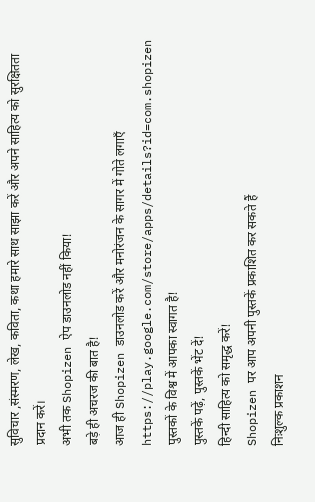सुविचार ,संस्मरण, लेख, कविता, कथा हमारे साथ साझा करें और अपने साहित्य को सुरक्षितता प्रदान करें।
अभी तक Shopizen ऐप डाउनलोड नहीं किया!
बड़े ही अचरज की बात है!
आज ही Shopizen डाउनलोड करें और मनोरंजन के सागर में गोते लगाएँ
https://play.google.com/store/apps/details?id=com.shopizen
पुस्तकों के विश्व में आपका स्वागत है!
पुस्तकें पढ़ें, पुस्तकें भेंट दें!
हिन्दी साहित्य को समृद्ध करें!
Shopizen पर आप अपनी पुस्तकें प्रकाशित कर सकते हैं
निःशुल्क प्रकाशन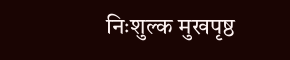निःशुल्क मुखपृष्ठ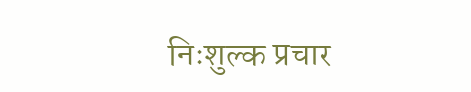निःशुल्क प्रचार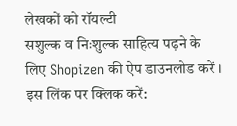लेखकों को रॉयल्टी
सशुल्क व निःशुल्क साहित्य पढ़ने के लिए Shopizen की ऐप डाउनलोड करें । इस लिंक पर क्लिक करें: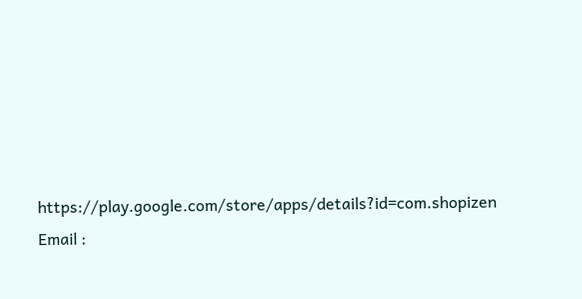https://play.google.com/store/apps/details?id=com.shopizen
Email :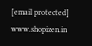[email protected]
www.shopizen.in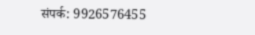संपर्क: 9926576455